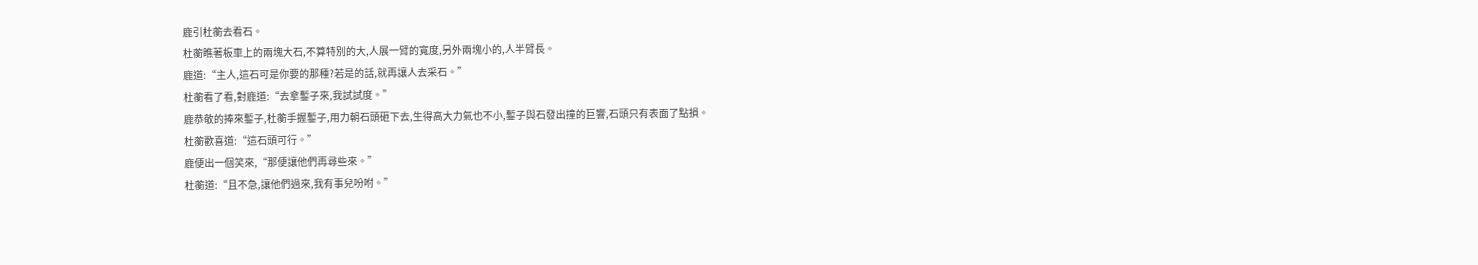鹿引杜蘅去看石。
杜蘅瞧著板車上的兩塊大石,不算特別的大,人展一臂的寬度,另外兩塊小的,人半臂長。
鹿道:“主人,這石可是你要的那種?若是的話,就再讓人去采石。”
杜蘅看了看,對鹿道:“去拿鏨子來,我試試度。”
鹿恭敬的捧來鏨子,杜蘅手握鏨子,用力朝石頭砸下去,生得高大力氣也不小,鏨子與石發出撞的巨響,石頭只有表面了點損。
杜蘅歡喜道:“這石頭可行。”
鹿便出一個笑來,“那便讓他們再尋些來。”
杜蘅道:“且不急,讓他們過來,我有事兒吩咐。”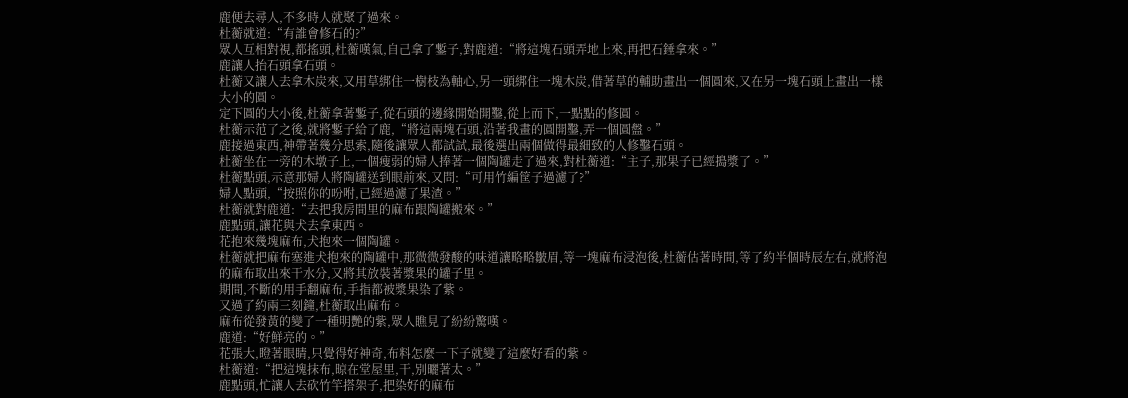鹿便去尋人,不多時人就聚了過來。
杜蘅就道:“有誰會修石的?”
眾人互相對視,都搖頭,杜蘅嘆氣,自己拿了鏨子,對鹿道:“將這塊石頭弄地上來,再把石錘拿來。”
鹿讓人抬石頭拿石頭。
杜蘅又讓人去拿木炭來,又用草綁住一樹枝為軸心,另一頭綁住一塊木炭,借著草的輔助畫出一個圓來,又在另一塊石頭上畫出一樣大小的圓。
定下圓的大小後,杜蘅拿著鏨子,從石頭的邊緣開始開鑿,從上而下,一點點的修圓。
杜蘅示范了之後,就將鏨子給了鹿,“將這兩塊石頭,沿著我畫的圓開鑿,弄一個圓盤。”
鹿接過東西,神帶著幾分思索,隨後讓眾人都試試,最後選出兩個做得最細致的人修鑿石頭。
杜蘅坐在一旁的木墩子上,一個瘦弱的婦人捧著一個陶罐走了過來,對杜蘅道:“主子,那果子已經搗漿了。”
杜蘅點頭,示意那婦人將陶罐送到眼前來,又問:“可用竹編筐子過濾了?”
婦人點頭,“按照你的吩咐,已經過濾了果渣。”
杜蘅就對鹿道:“去把我房間里的麻布跟陶罐搬來。”
鹿點頭,讓花與犬去拿東西。
花抱來幾塊麻布,犬抱來一個陶罐。
杜蘅就把麻布塞進犬抱來的陶罐中,那微微發酸的味道讓略略皺眉,等一塊麻布浸泡後,杜蘅估著時間,等了約半個時辰左右,就將泡的麻布取出來干水分,又將其放裝著漿果的罐子里。
期間,不斷的用手翻麻布,手指都被漿果染了紫。
又過了約兩三刻鐘,杜蘅取出麻布。
麻布從發黃的變了一種明艷的紫,眾人瞧見了紛紛驚嘆。
鹿道:“好鮮亮的。”
花張大,瞪著眼睛,只覺得好神奇,布料怎麼一下子就變了這麼好看的紫。
杜蘅道:“把這塊抹布,晾在堂屋里,干,別曬著太。”
鹿點頭,忙讓人去砍竹竿搭架子,把染好的麻布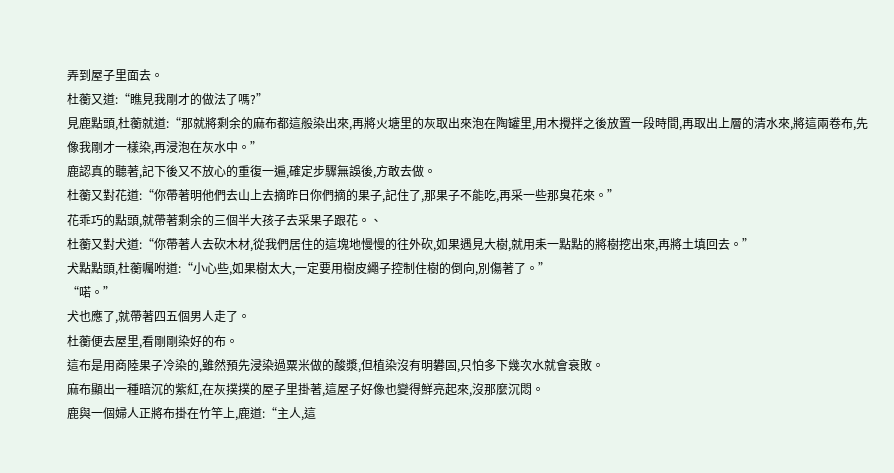弄到屋子里面去。
杜蘅又道:“瞧見我剛才的做法了嗎?”
見鹿點頭,杜蘅就道:“那就將剩余的麻布都這般染出來,再將火塘里的灰取出來泡在陶罐里,用木攪拌之後放置一段時間,再取出上層的清水來,將這兩卷布,先像我剛才一樣染,再浸泡在灰水中。”
鹿認真的聽著,記下後又不放心的重復一遍,確定步驟無誤後,方敢去做。
杜蘅又對花道:“你帶著明他們去山上去摘昨日你們摘的果子,記住了,那果子不能吃,再采一些那臭花來。”
花乖巧的點頭,就帶著剩余的三個半大孩子去采果子跟花。、
杜蘅又對犬道:“你帶著人去砍木材,從我們居住的這塊地慢慢的往外砍,如果遇見大樹,就用耒一點點的將樹挖出來,再將土填回去。”
犬點點頭,杜蘅囑咐道:“小心些,如果樹太大,一定要用樹皮繩子控制住樹的倒向,別傷著了。”
“喏。”
犬也應了,就帶著四五個男人走了。
杜蘅便去屋里,看剛剛染好的布。
這布是用商陸果子冷染的,雖然預先浸染過粟米做的酸漿,但植染沒有明礬固,只怕多下幾次水就會衰敗。
麻布顯出一種暗沉的紫紅,在灰撲撲的屋子里掛著,這屋子好像也變得鮮亮起來,沒那麼沉悶。
鹿與一個婦人正將布掛在竹竿上,鹿道:“主人,這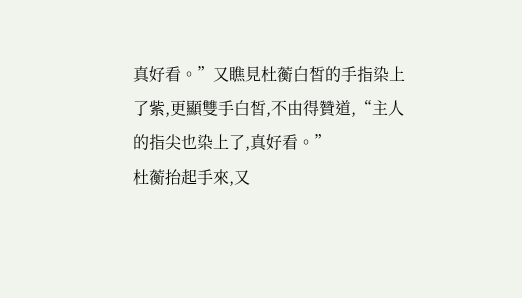真好看。”又瞧見杜蘅白皙的手指染上了紫,更顯雙手白皙,不由得贊道,“主人的指尖也染上了,真好看。”
杜蘅抬起手來,又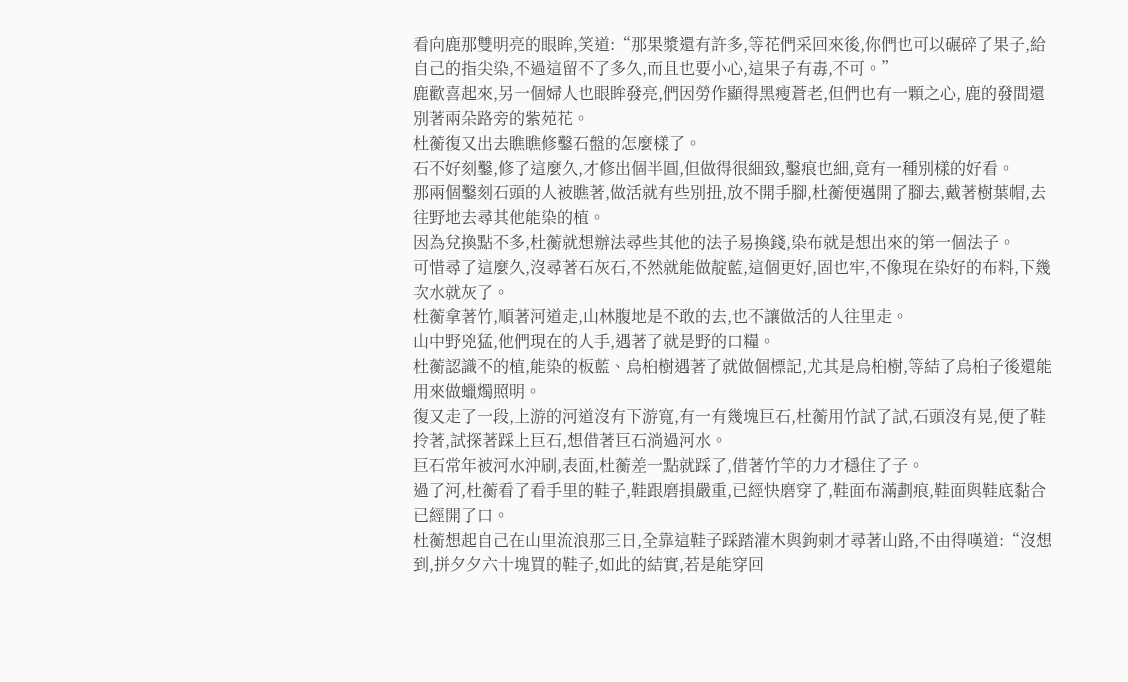看向鹿那雙明亮的眼眸,笑道:“那果漿還有許多,等花們采回來後,你們也可以碾碎了果子,給自己的指尖染,不過這留不了多久,而且也要小心,這果子有毒,不可。”
鹿歡喜起來,另一個婦人也眼眸發亮,們因勞作顯得黑瘦蒼老,但們也有一顆之心, 鹿的發間還別著兩朵路旁的紫苑花。
杜蘅復又出去瞧瞧修鑿石盤的怎麼樣了。
石不好刻鑿,修了這麼久,才修出個半圓,但做得很細致,鑿痕也細,竟有一種別樣的好看。
那兩個鑿刻石頭的人被瞧著,做活就有些別扭,放不開手腳,杜蘅便邁開了腳去,戴著樹葉帽,去往野地去尋其他能染的植。
因為兌換點不多,杜蘅就想辦法尋些其他的法子易換錢,染布就是想出來的第一個法子。
可惜尋了這麼久,沒尋著石灰石,不然就能做靛藍,這個更好,固也牢,不像現在染好的布料,下幾次水就灰了。
杜蘅拿著竹,順著河道走,山林腹地是不敢的去,也不讓做活的人往里走。
山中野兇猛,他們現在的人手,遇著了就是野的口糧。
杜蘅認識不的植,能染的板藍、烏桕樹遇著了就做個標記,尤其是烏桕樹,等結了烏桕子後還能用來做蠟燭照明。
復又走了一段,上游的河道沒有下游寬,有一有幾塊巨石,杜蘅用竹試了試,石頭沒有晃,便了鞋拎著,試探著踩上巨石,想借著巨石淌過河水。
巨石常年被河水沖刷,表面,杜蘅差一點就踩了,借著竹竿的力才穩住了子。
過了河,杜蘅看了看手里的鞋子,鞋跟磨損嚴重,已經快磨穿了,鞋面布滿劃痕,鞋面與鞋底黏合已經開了口。
杜蘅想起自己在山里流浪那三日,全靠這鞋子踩踏灌木與鉤刺才尋著山路,不由得嘆道:“沒想到,拼夕夕六十塊買的鞋子,如此的結實,若是能穿回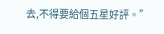去,不得要給個五星好評。”